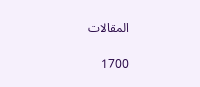المقالات

1700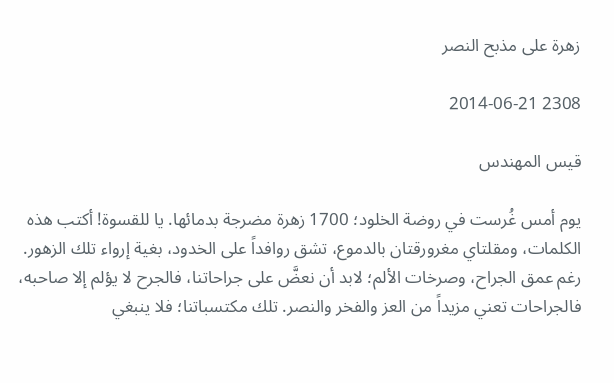زهرة على مذبح النصر

2308 2014-06-21

قيس المهندس

يوم أمس غُرست في روضة الخلود؛ 1700 زهرة مضرجة بدمائها. يا للقسوة! أكتب هذه الكلمات، ومقلتاي مغرورقتان بالدموع، تشق روافداً على الخدود، بغية إرواء تلك الزهور.
رغم عمق الجراح، وصرخات الألم؛ لابد أن نعضَّ على جراحاتنا، فالجرح لا يؤلم إلا صاحبه، فالجراحات تعني مزيداً من العز والفخر والنصر. تلك مكتسباتنا؛ فلا ينبغي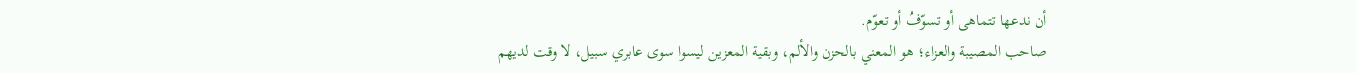أن ندعها تتماهى أو تسوّفُ أو تعوّم.
صاحب المصيبة والعزاء؛ هو المعني بالحزن والألم، وبقية المعزين ليسوا سوى عابري سبيل، لا وقت لديهم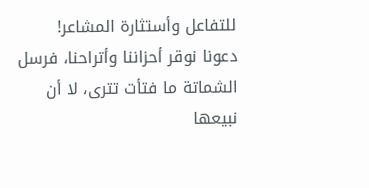للتفاعل وأستثارة المشاعر!
دعونا نوقر أحزاننا وأتراحنا، فرسل الشماتة ما فتأت تترى، لا أن نبيعها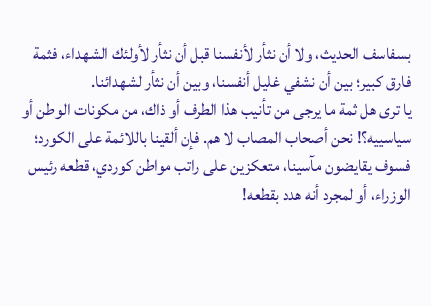بسفاسف الحديث، ولا أن نثأر لأنفسنا قبل أن نثأر لأولئك الشهداء، فثمة فارق كبير؛ بين أن نشفي غليل أنفسنا، وبين أن نثأر لشهدائنا.
يا ترى هل ثمة ما يرجى من تأنيب هذا الطرف أو ذاك، من مكونات الوطن أو سياسييه؟! نحن أصحاب المصاب لا هم. فإن ألقينا باللائمة على الكورد؛ فسوف يقايضون مآسينا، متعكزين على راتب مواطن كوردي، قطعه رئيس الوزراء، أو لمجرد أنه هدد بقطعه!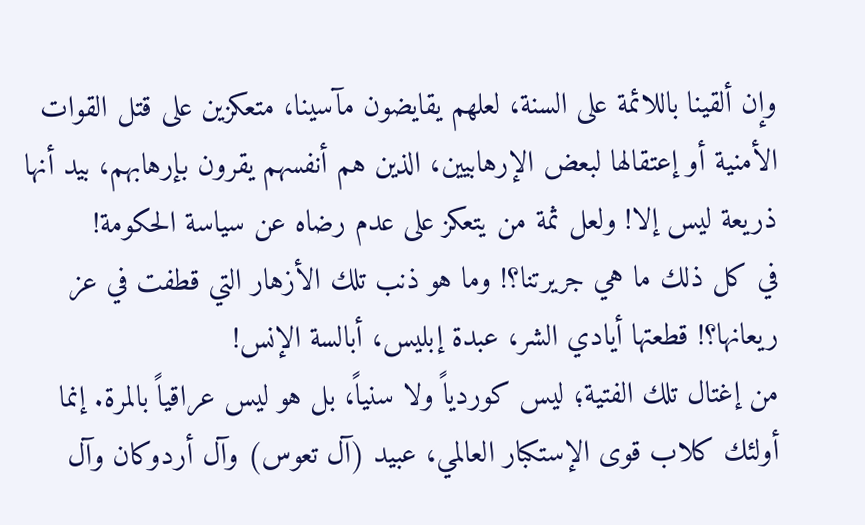وإن ألقينا باللائمة على السنة، لعلهم يقايضون مآسينا، متعكزين على قتل القوات الأمنية أو إعتقالها لبعض الإرهابيين، الذين هم أنفسهم يقرون بإرهابهم، بيد أنها ذريعة ليس إلا! ولعل ثمة من يتعكز على عدم رضاه عن سياسة الحكومة!
في كل ذلك ما هي جريرتنا؟! وما هو ذنب تلك الأزهار التي قطفت في عز ريعانها؟! قطعتها أيادي الشر، عبدة إبليس، أبالسة الإنس!
من إغتال تلك الفتية؛ ليس كوردياً ولا سنياً، بل هو ليس عراقياً بالمرة. إنما أولئك كلاب قوى الإستكبار العالمي، عبيد (آل تعوس) وآل أردوكان وآل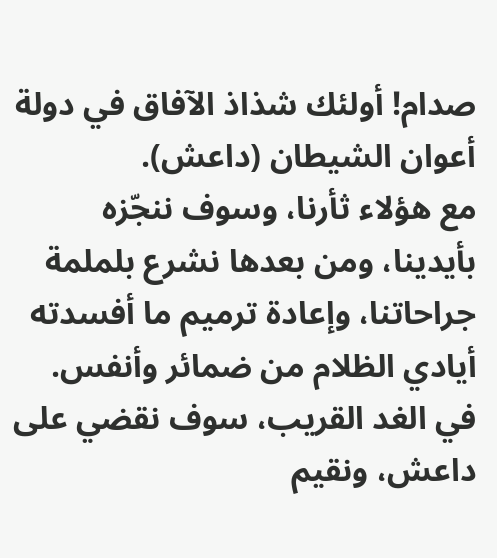صدام! أولئك شذاذ الآفاق في دولة أعوان الشيطان (داعش).
مع هؤلاء ثأرنا، وسوف ننجّزه بأيدينا، ومن بعدها نشرع بلملمة جراحاتنا، وإعادة ترميم ما أفسدته أيادي الظلام من ضمائر وأنفس.
في الغد القريب، سوف نقضي على داعش، ونقيم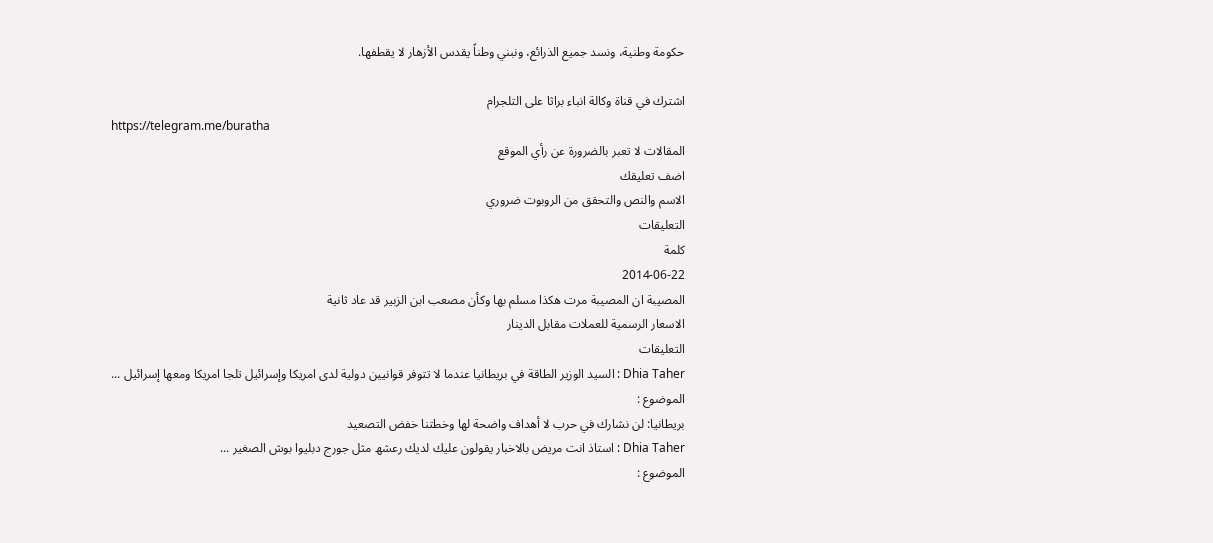حكومة وطنية، ونسد جميع الذرائع، ونبني وطناً يقدس الأزهار لا يقطفها.

اشترك في قناة وكالة انباء براثا على التلجرام
https://telegram.me/buratha
المقالات لا تعبر بالضرورة عن رأي الموقع
اضف تعليقك
الاسم والنص والتحقق من الروبوت ضروري
التعليقات
كلمة
2014-06-22
المصيبة ان المصيبة مرت هكذا مسلم بها وكأن مصعب ابن الزبير قد عاد ثانية
الاسعار الرسمية للعملات مقابل الدينار
التعليقات
Dhia Taher : السيد الوزير الطاقة في بريطانيا عندما لا تتوفر قوانيين دولية لدى امريكا وإسرائيل تلجا امريكا ومعھا إسرائيل ...
الموضوع :
بريطانيا: لن نشارك في حرب لا أهداف واضحة لها وخطتنا خفض التصعيد
Dhia Taher : استاذ انت مريض بالاخبار يقولون عليك لديك رعشھ مثل جورج دبليوا بوش الصغير ...
الموضوع :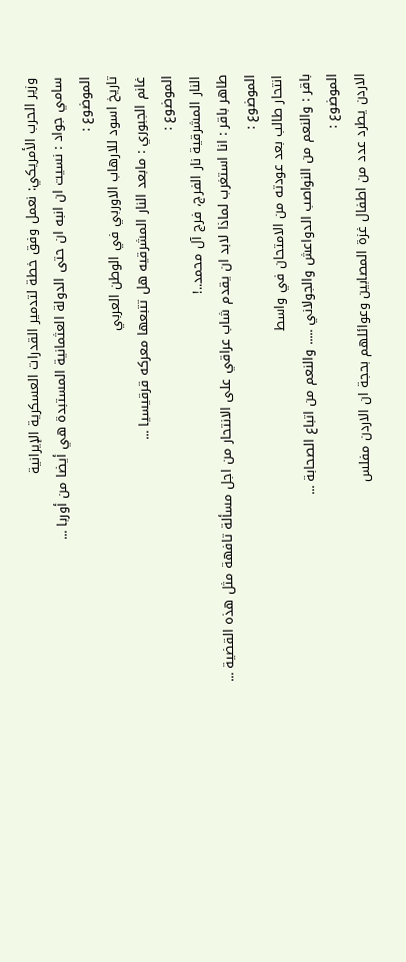وزير الحرب الأمريكي: نعمل وفق خطة لتدمير القدرات العسكرية الإيرانية
سامي جواد : نسيت ان انبه ان حتى الدولة العثمانية المستبدة هي أيضا من أوربا ...
الموضوع :
تاريخ اسود للارهاب الاوربي في الوطن العربي
غانم الجبوري : مابعد النار المشرقيه هل تتبعها معركه قرقيسيا ...
الموضوع :
النار المشرقية نار الفرج، فرج آل محمد..!
طاهر باقر : انا استغرب لماذا لابد ان يقدم شاب عراقي على الانتحار من اجل مسألة تافهة مثل هذه القضية ...
الموضوع :
انتحار طالب بعد عودته من الامتحان في واسط
باقر : والنعم من النواصب الدواعش والجولاني ..... والنعم من اتباع الصحابة ...
الموضوع :
الاردن يطرد عدد من اطفال غزة المصابين وعوائلهم بحجة ان الاردن مفلس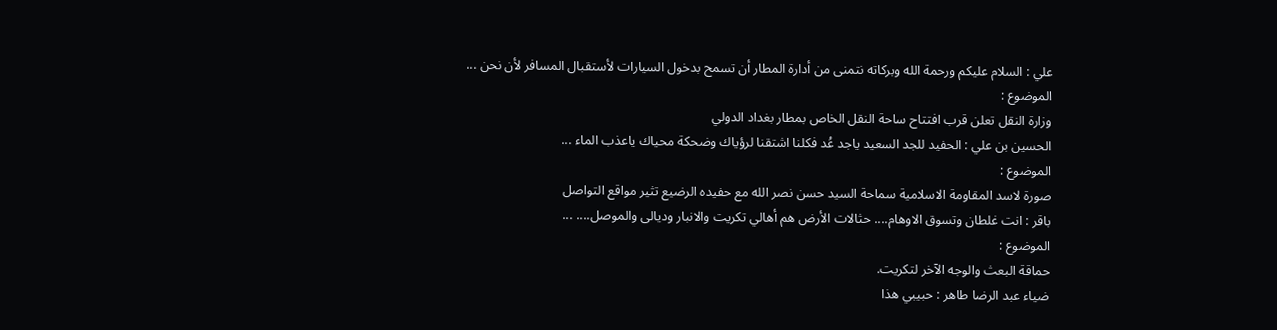علي : السلام عليكم ورحمة الله وبركاته نتمنى من أدارة المطار أن تسمح بدخول السيارات لأستقبال المسافر لأن نحن ...
الموضوع :
وزارة النقل تعلن قرب افتتاح ساحة النقل الخاص بمطار بغداد الدولي
الحسين بن علي : الحفيد للجد السعيد ياجد عُد فكلنا اشتقنا لرؤياك وضحكة محياك ياعذب الماء ...
الموضوع :
صورة لاسد المقاومة الاسلامية سماحة السيد حسن نصر الله مع حفيده الرضيع تثير مواقع التواصل
باقر : انت غلطان وتسوق الاوهام.... حثالات الأرض هم أهالي تكريت والانبار وديالى والموصل.... ...
الموضوع :
حماقة البعث والوجه الآخر لتكريت.
ضياء عبد الرضا طاهر : حبيبي ھذا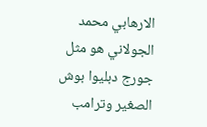الارھابي محمد الجولاني ھو مثل جورج دبليوا بوش الصغير وترامب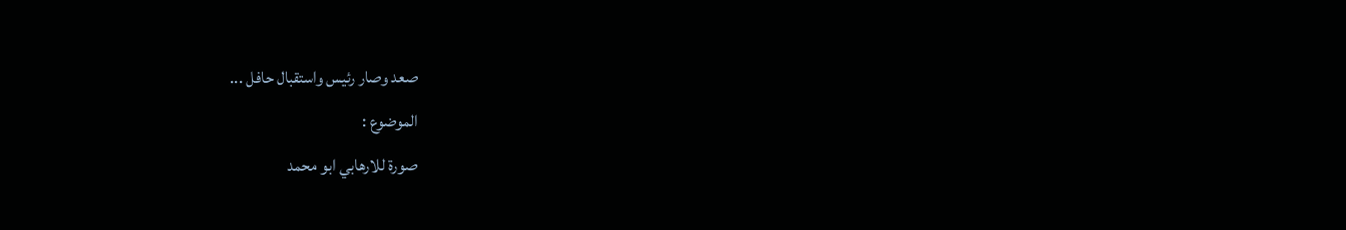صعد وصار رئيس واستقبال حافل ...
الموضوع :
صورة للارهابي ابو محمد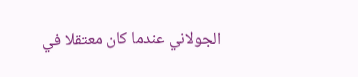الجولاني عندما كان معتقلا في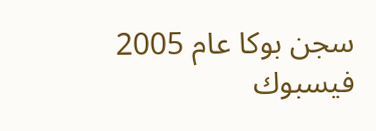سجن بوكا عام 2005
فيسبوك